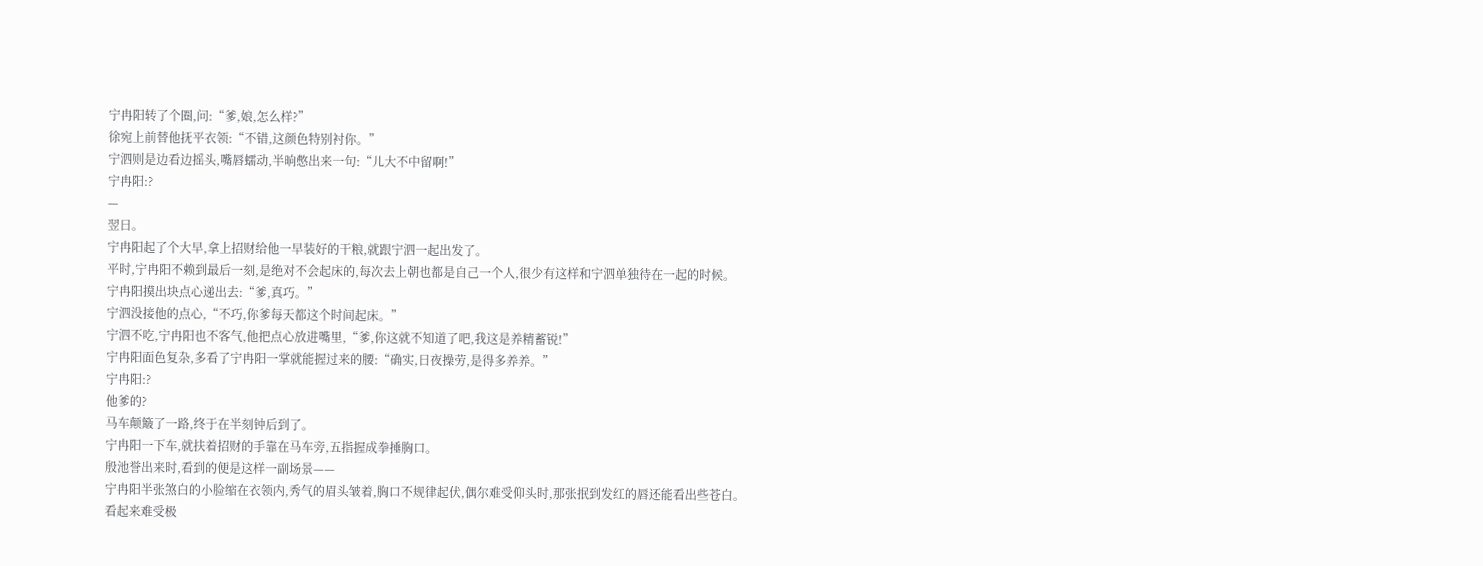宁冉阳转了个圈,问:“爹,娘,怎么样?”
徐宛上前替他抚平衣领:“不错,这颜色特别衬你。”
宁泗则是边看边摇头,嘴唇蠕动,半晌憋出来一句:“儿大不中留啊!”
宁冉阳:?
—
翌日。
宁冉阳起了个大早,拿上招财给他一早装好的干粮,就跟宁泗一起出发了。
平时,宁冉阳不赖到最后一刻,是绝对不会起床的,每次去上朝也都是自己一个人,很少有这样和宁泗单独待在一起的时候。
宁冉阳摸出块点心递出去:“爹,真巧。”
宁泗没接他的点心,“不巧,你爹每天都这个时间起床。”
宁泗不吃,宁冉阳也不客气,他把点心放进嘴里,“爹,你这就不知道了吧,我这是养精蓄锐!”
宁冉阳面色复杂,多看了宁冉阳一掌就能握过来的腰:“确实,日夜操劳,是得多养养。”
宁冉阳:?
他爹的?
马车颠簸了一路,终于在半刻钟后到了。
宁冉阳一下车,就扶着招财的手靠在马车旁,五指握成拳捶胸口。
殷池誉出来时,看到的便是这样一副场景——
宁冉阳半张煞白的小脸缩在衣领内,秀气的眉头皱着,胸口不规律起伏,偶尔难受仰头时,那张抿到发红的唇还能看出些苍白。
看起来难受极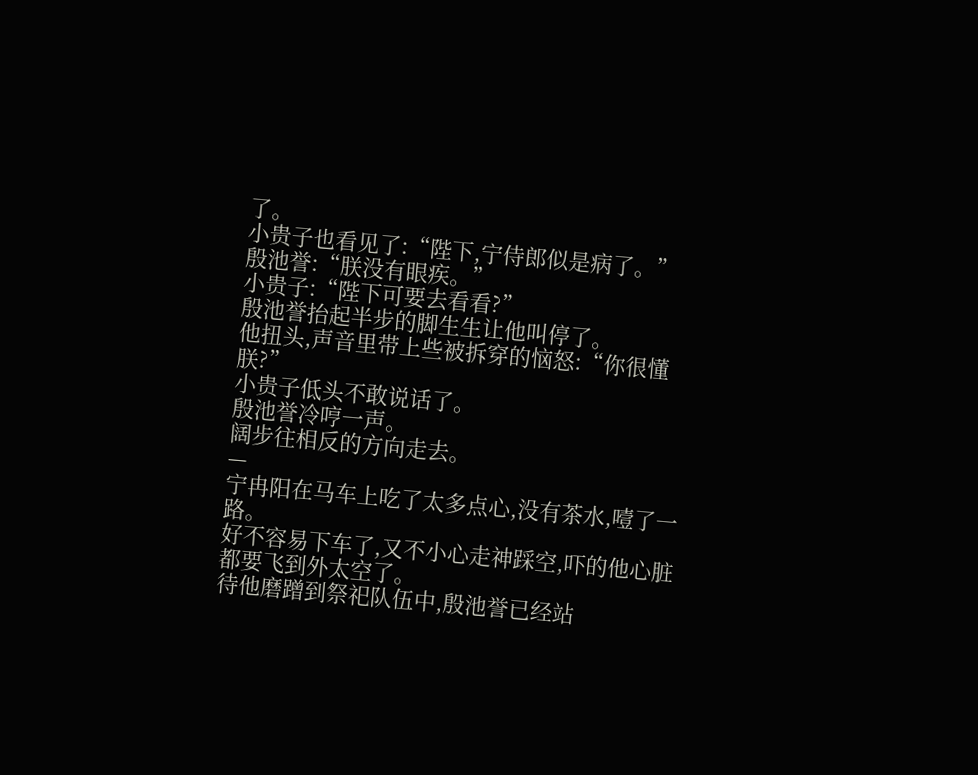了。
小贵子也看见了:“陛下,宁侍郎似是病了。”
殷池誉:“朕没有眼疾。”
小贵子:“陛下可要去看看?”
殷池誉抬起半步的脚生生让他叫停了。
他扭头,声音里带上些被拆穿的恼怒:“你很懂朕?”
小贵子低头不敢说话了。
殷池誉冷哼一声。
阔步往相反的方向走去。
—
宁冉阳在马车上吃了太多点心,没有茶水,噎了一路。
好不容易下车了,又不小心走神踩空,吓的他心脏都要飞到外太空了。
待他磨蹭到祭祀队伍中,殷池誉已经站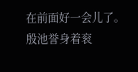在前面好一会儿了。
殷池誉身着衮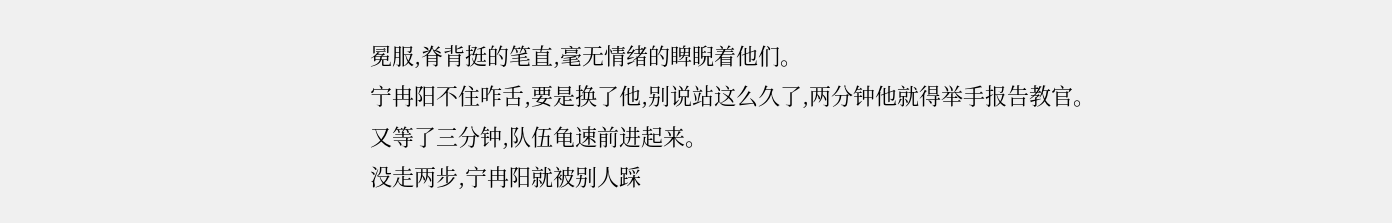冕服,脊背挺的笔直,毫无情绪的睥睨着他们。
宁冉阳不住咋舌,要是换了他,别说站这么久了,两分钟他就得举手报告教官。
又等了三分钟,队伍龟速前进起来。
没走两步,宁冉阳就被别人踩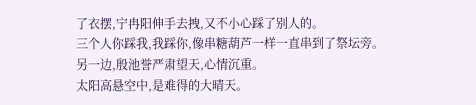了衣摆,宁冉阳伸手去拽,又不小心踩了别人的。
三个人你踩我,我踩你,像串糖葫芦一样一直串到了祭坛旁。
另一边,殷池誉严肃望天,心情沉重。
太阳高悬空中,是难得的大晴天。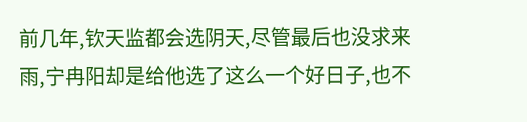前几年,钦天监都会选阴天,尽管最后也没求来雨,宁冉阳却是给他选了这么一个好日子,也不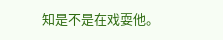知是不是在戏耍他。